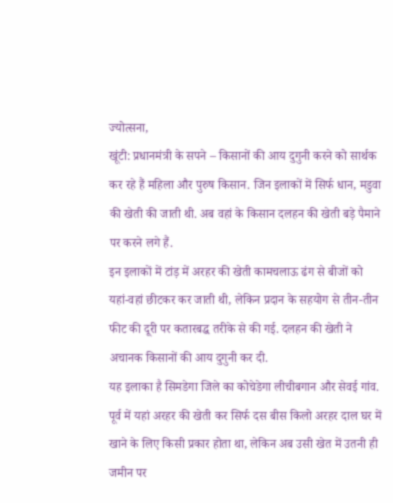ज्योत्सना,
खूंटी: प्रधानमंत्री के सपने – किसानों की आय दुगुनी करने को सार्थक कर रहे हैं महिला और पुरुष किसान. जिन इलाकों में सिर्फ धान, मडुवा की खेती की जाती थी. अब वहां के किसान दलहन की खेती बड़े पैमाने पर करने लगे हैं.
इन इलाकों में टांड़ में अरहर की खेती कामचलाऊ ढंग से बीजों को यहां-वहां छीटकर कर जाती थी, लेकिन प्रदान के सहयोग से तीन-तीन फीट की दूरी पर कतारबद्ध तरीके से की गई. दलहन की खेती ने अचानक किसानों की आय दुगुनी कर दी.
यह इलाका है सिमडेगा जिले का कोचेडेगा लीचीबगान और सेवई गांव. पूर्व में यहां अरहर की खेती कर सिर्फ दस बीस किलो अरहर दाल घर में खाने के लिए किसी प्रकार होता था, लेकिन अब उसी खेत में उतनी ही जमीन पर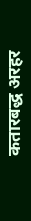कतारबद्ध अरहर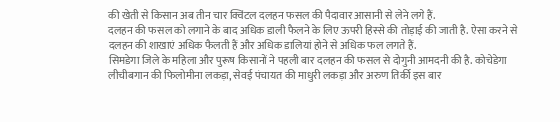की खेती से किसान अब तीन चार क्विंटल दलहन फसल की पैदावार आसानी से लेने लगे हैं.
दलहन की फसल को लगाने के बाद अधिक डाली फैलने के लिए ऊपरी हिस्से की तोड़ाई की जाती है. ऐसा करने से दलहन की शाखाएं अधिक फैलती हैं और अधिक डालियां होने से अधिक फल लगते हैं.
सिमडेगा जिले के महिला और पुरूष किसानों ने पहली बार दलहन की फसल से दोगुनी आमदनी की है. कोचेडेगा लीचीबगान की फिलोमीना लकड़ा, सेवई पंचायत की माधुरी लकड़ा और अरुण तिर्की इस बार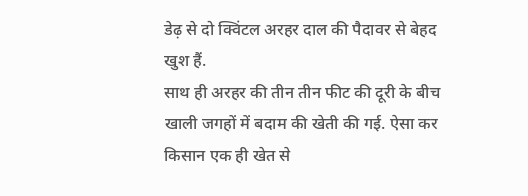डेढ़ से दो क्विंटल अरहर दाल की पैदावर से बेहद खुश हैं.
साथ ही अरहर की तीन तीन फीट की दूरी के बीच खाली जगहों में बदाम की खेती की गई. ऐसा कर किसान एक ही खेत से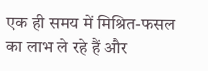एक ही समय में मिश्रित-फसल का लाभ ले रहे हैं और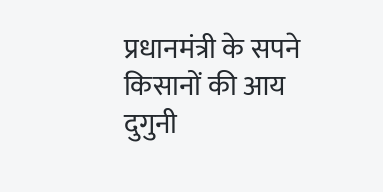प्रधानमंत्री के सपने किसानों की आय दुगुनी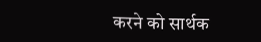करने को सार्थक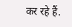कर रहे हैं.